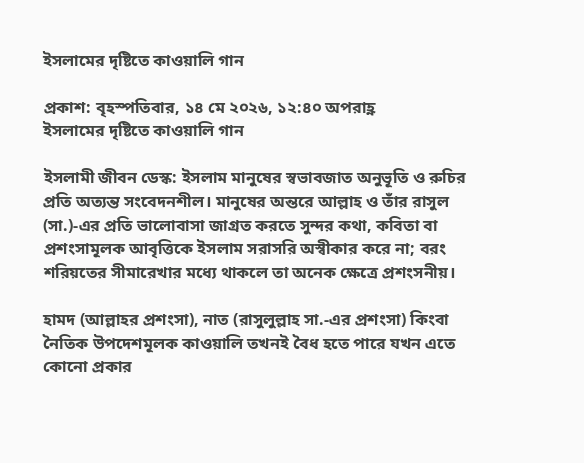ইসলামের দৃষ্টিতে কাওয়ালি গান

প্রকাশ: বৃহস্পতিবার, ১৪ মে ২০২৬, ১২:৪০ অপরাহ্ণ
ইসলামের দৃষ্টিতে কাওয়ালি গান

ইসলামী জীবন ডেস্ক: ইসলাম মানুষের স্বভাবজাত অনুভূতি ও রুচির প্রতি অত্যন্ত সংবেদনশীল। মানুষের অন্তরে আল্লাহ ও তাঁর রাসুল (সা.)-এর প্রতি ভালোবাসা জাগ্রত করতে সুন্দর কথা, কবিতা বা প্রশংসামূলক আবৃত্তিকে ইসলাম সরাসরি অস্বীকার করে না; বরং শরিয়তের সীমারেখার মধ্যে থাকলে তা অনেক ক্ষেত্রে প্রশংসনীয়।

হামদ (আল্লাহর প্রশংসা), নাত (রাসুলুল্লাহ সা.-এর প্রশংসা) কিংবা নৈতিক উপদেশমূলক কাওয়ালি তখনই বৈধ হতে পারে যখন এতে কোনো প্রকার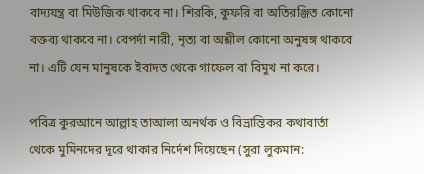বাদ্যযন্ত্র বা মিউজিক থাকবে না। শিরকি, কুফরি বা অতিরঞ্জিত কোনো বক্তব্য থাকবে না। বেপর্দা নারী, নৃত্য বা অশ্লীল কোনো অনুষঙ্গ থাকবে না। এটি যেন মানুষকে ইবাদত থেকে গাফেল বা বিমুখ না করে।

পবিত্র কুরআনে আল্লাহ তাআলা অনর্থক ও বিভ্রান্তিকর কথাবার্তা থেকে মুমিনদের দূরে থাকার নির্দেশ দিয়েছেন (সুরা লুকমান: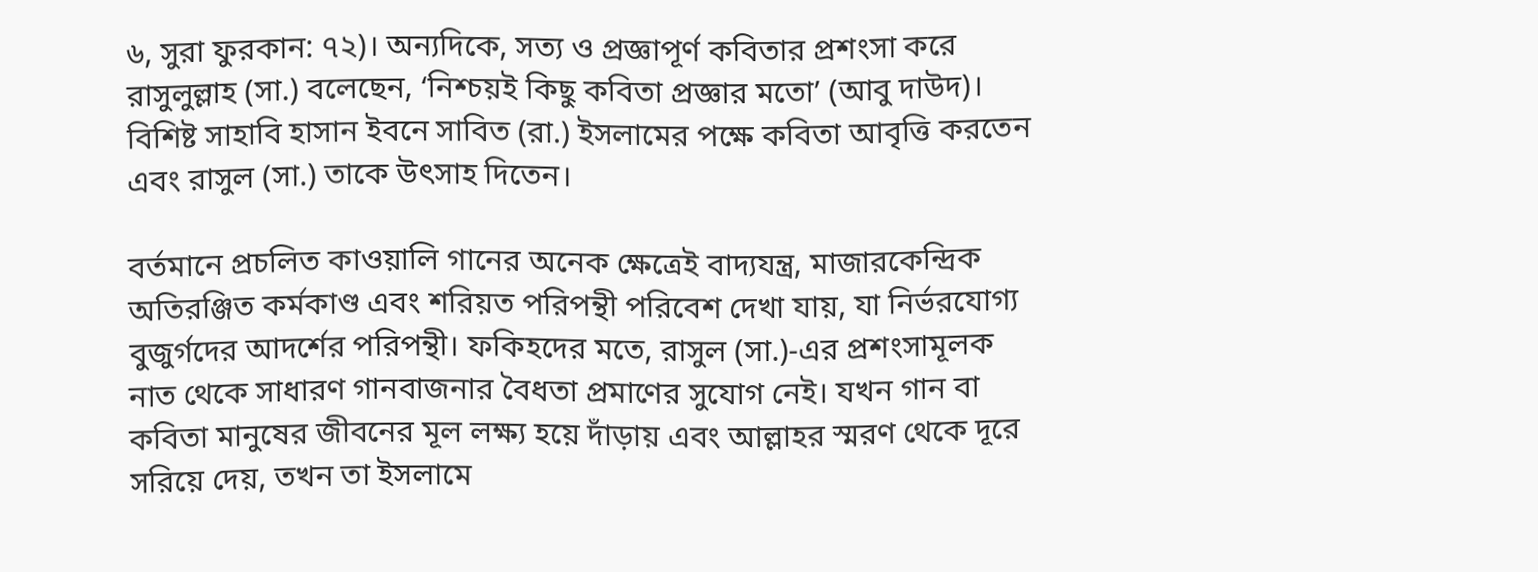৬, সুরা ফুরকান: ৭২)। অন্যদিকে, সত্য ও প্রজ্ঞাপূর্ণ কবিতার প্রশংসা করে রাসুলুল্লাহ (সা.) বলেছেন, ‘নিশ্চয়ই কিছু কবিতা প্রজ্ঞার মতো’ (আবু দাউদ)। বিশিষ্ট সাহাবি হাসান ইবনে সাবিত (রা.) ইসলামের পক্ষে কবিতা আবৃত্তি করতেন এবং রাসুল (সা.) তাকে উৎসাহ দিতেন।

বর্তমানে প্রচলিত কাওয়ালি গানের অনেক ক্ষেত্রেই বাদ্যযন্ত্র, মাজারকেন্দ্রিক অতিরঞ্জিত কর্মকাণ্ড এবং শরিয়ত পরিপন্থী পরিবেশ দেখা যায়, যা নির্ভরযোগ্য বুজুর্গদের আদর্শের পরিপন্থী। ফকিহদের মতে, রাসুল (সা.)-এর প্রশংসামূলক নাত থেকে সাধারণ গানবাজনার বৈধতা প্রমাণের সুযোগ নেই। যখন গান বা কবিতা মানুষের জীবনের মূল লক্ষ্য হয়ে দাঁড়ায় এবং আল্লাহর স্মরণ থেকে দূরে সরিয়ে দেয়, তখন তা ইসলামে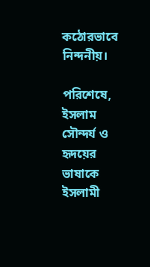কঠোরভাবে নিন্দনীয়।

পরিশেষে, ইসলাম সৌন্দর্য ও হৃদয়ের ভাষাকে ইসলামী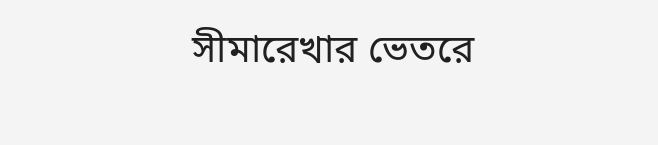সীমারেখার ভেতরে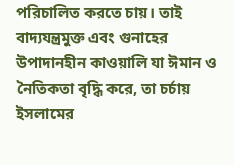পরিচালিত করতে চায়। তাই বাদ্যযন্ত্রমুক্ত এবং গুনাহের উপাদানহীন কাওয়ালি যা ঈমান ও নৈতিকতা বৃদ্ধি করে, তা চর্চায় ইসলামের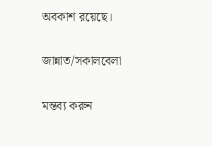অবকাশ রয়েছে।

জান্নাত/সকালবেলা

মন্তব্য করুন